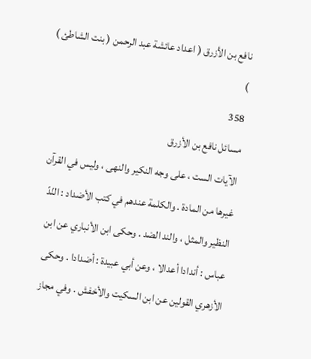نافع بن الأزرق ( اعداد عائشة عبد الرحمن ( بنت الشاطئ ) )
358
مسائل نافع بن الأزرق
الآيات الست ، على وجه النكير والنهى ، وليس في القرآن غيرها من المادة . والكلمة عندهم في كتب الأضداد : النّدّ النظير والمثل ، والند الضد . وحكى ابن الأنباري عن ابن عباس : أندادا أعدالا ، وعن أبي عبيدة : أضدادا . وحكى الأزهري القولين عن ابن السكيت والأخفش . وفي مجاز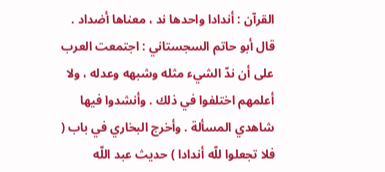القرآن : أندادا واحدها ند ، معناها أضداد . قال أبو حاتم السجستاني : اجتمعت العرب على أن ندّ الشيء مثله وشبهه وعدله ، ولا أعلمهم اختلفوا في ذلك . وأنشدوا فيها شاهدي المسألة . وأخرج البخاري في باب ( فلا تجعلوا للّه أندادا ) حديث عبد اللّه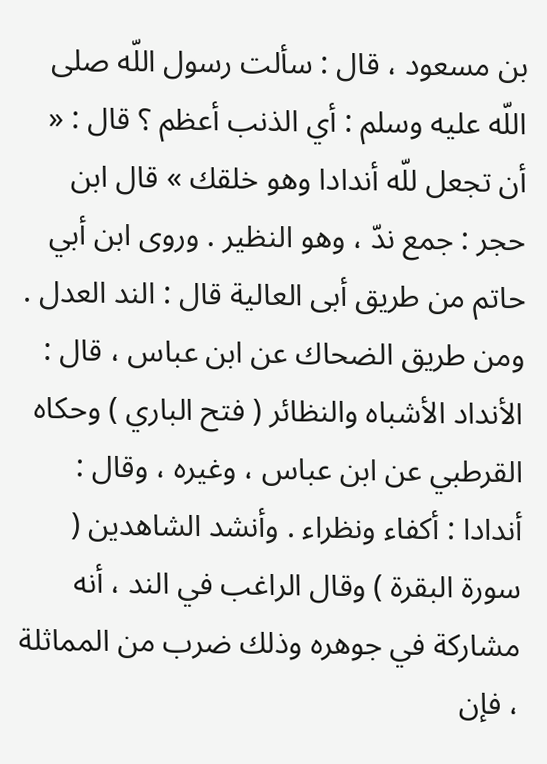بن مسعود ، قال : سألت رسول اللّه صلى اللّه عليه وسلم : أي الذنب أعظم ؟ قال : « أن تجعل للّه أندادا وهو خلقك » قال ابن حجر : جمع ندّ ، وهو النظير . وروى ابن أبي حاتم من طريق أبى العالية قال : الند العدل . ومن طريق الضحاك عن ابن عباس ، قال : الأنداد الأشباه والنظائر ( فتح الباري ) وحكاه القرطبي عن ابن عباس ، وغيره ، وقال : أندادا : أكفاء ونظراء . وأنشد الشاهدين ( سورة البقرة ) وقال الراغب في الند ، أنه مشاركة في جوهره وذلك ضرب من المماثلة ، فإن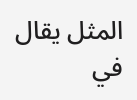المثل يقال في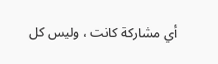أي مشاركة كانت ، وليس كل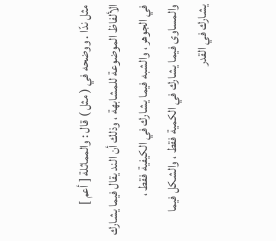مثل ندّا . ووضحه في ( مثل ) قال : والمماثلة [ أعم ] الألفاظ الموضوعة للمشابهة ، وذلك أن الند يقال فيما يشارك في الجوهر ، والشبه فيما يشارك في الكيفية فقط ، والمساوى فيما يشارك في الكمية فقط ، والشكل فيما يشارك في القدر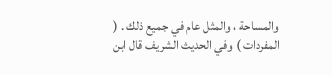والمساحة ، والمثل عام في جميع ذلك . ( المفردات ) وفي الحديث الشريف قال ابن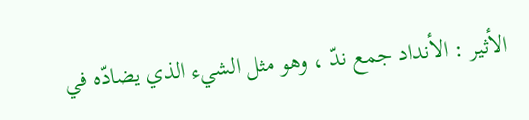الأثير : الأنداد جمع ندّ ، وهو مثل الشيء الذي يضادّه في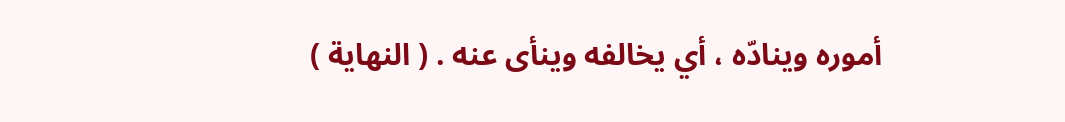أموره وينادّه ، أي يخالفه وينأى عنه . ( النهاية )